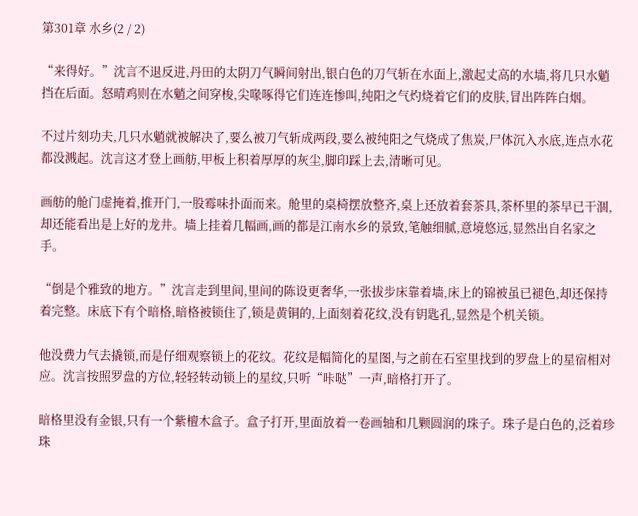第301章 水乡(2 / 2)

“来得好。”沈言不退反进,丹田的太阴刀气瞬间射出,银白色的刀气斩在水面上,激起丈高的水墙,将几只水魈挡在后面。怒晴鸡则在水魈之间穿梭,尖喙啄得它们连连惨叫,纯阳之气灼烧着它们的皮肤,冒出阵阵白烟。

不过片刻功夫,几只水魈就被解决了,要么被刀气斩成两段,要么被纯阳之气烧成了焦炭,尸体沉入水底,连点水花都没溅起。沈言这才登上画舫,甲板上积着厚厚的灰尘,脚印踩上去,清晰可见。

画舫的舱门虚掩着,推开门,一股霉味扑面而来。舱里的桌椅摆放整齐,桌上还放着套茶具,茶杯里的茶早已干涸,却还能看出是上好的龙井。墙上挂着几幅画,画的都是江南水乡的景致,笔触细腻,意境悠远,显然出自名家之手。

“倒是个雅致的地方。”沈言走到里间,里间的陈设更奢华,一张拔步床靠着墙,床上的锦被虽已褪色,却还保持着完整。床底下有个暗格,暗格被锁住了,锁是黄铜的,上面刻着花纹,没有钥匙孔,显然是个机关锁。

他没费力气去撬锁,而是仔细观察锁上的花纹。花纹是幅简化的星图,与之前在石室里找到的罗盘上的星宿相对应。沈言按照罗盘的方位,轻轻转动锁上的星纹,只听“咔哒”一声,暗格打开了。

暗格里没有金银,只有一个紫檀木盒子。盒子打开,里面放着一卷画轴和几颗圆润的珠子。珠子是白色的,泛着珍珠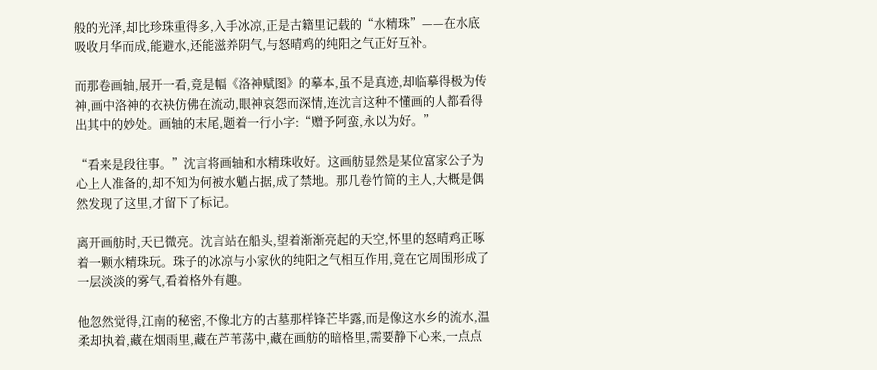般的光泽,却比珍珠重得多,入手冰凉,正是古籍里记载的“水精珠”——在水底吸收月华而成,能避水,还能滋养阴气,与怒晴鸡的纯阳之气正好互补。

而那卷画轴,展开一看,竟是幅《洛神赋图》的摹本,虽不是真迹,却临摹得极为传神,画中洛神的衣袂仿佛在流动,眼神哀怨而深情,连沈言这种不懂画的人都看得出其中的妙处。画轴的末尾,题着一行小字:“赠予阿蛮,永以为好。”

“看来是段往事。”沈言将画轴和水精珠收好。这画舫显然是某位富家公子为心上人准备的,却不知为何被水魈占据,成了禁地。那几卷竹简的主人,大概是偶然发现了这里,才留下了标记。

离开画舫时,天已微亮。沈言站在船头,望着渐渐亮起的天空,怀里的怒晴鸡正啄着一颗水精珠玩。珠子的冰凉与小家伙的纯阳之气相互作用,竟在它周围形成了一层淡淡的雾气,看着格外有趣。

他忽然觉得,江南的秘密,不像北方的古墓那样锋芒毕露,而是像这水乡的流水,温柔却执着,藏在烟雨里,藏在芦苇荡中,藏在画舫的暗格里,需要静下心来,一点点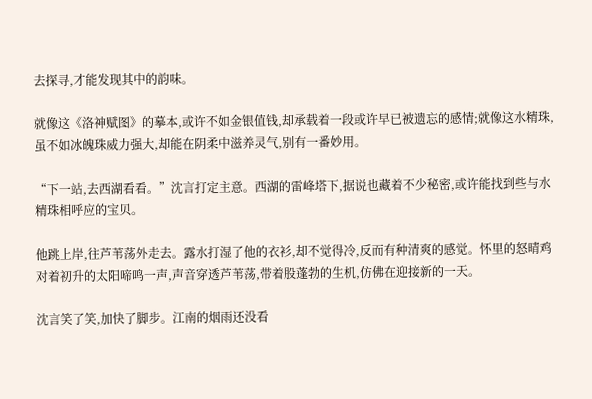去探寻,才能发现其中的韵味。

就像这《洛神赋图》的摹本,或许不如金银值钱,却承载着一段或许早已被遗忘的感情;就像这水精珠,虽不如冰魄珠威力强大,却能在阴柔中滋养灵气,别有一番妙用。

“下一站,去西湖看看。”沈言打定主意。西湖的雷峰塔下,据说也藏着不少秘密,或许能找到些与水精珠相呼应的宝贝。

他跳上岸,往芦苇荡外走去。露水打湿了他的衣衫,却不觉得冷,反而有种清爽的感觉。怀里的怒晴鸡对着初升的太阳啼鸣一声,声音穿透芦苇荡,带着股蓬勃的生机,仿佛在迎接新的一天。

沈言笑了笑,加快了脚步。江南的烟雨还没看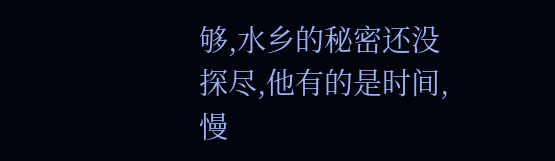够,水乡的秘密还没探尽,他有的是时间,慢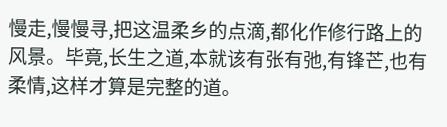慢走,慢慢寻,把这温柔乡的点滴,都化作修行路上的风景。毕竟,长生之道,本就该有张有弛,有锋芒,也有柔情,这样才算是完整的道。